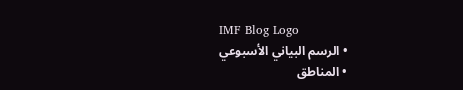IMF Blog Logo
  • الرسم البياني الأسبوعي
  • المناطق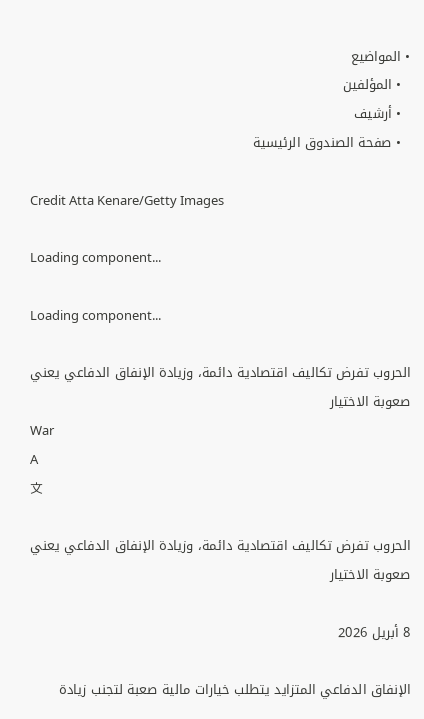• المواضيع
  • المؤلفين
  • أرشيف
  • صفحة الصندوق الرئيسية

Credit Atta Kenare/Getty Images

Loading component...

Loading component...

الحروب تفرض تكاليف اقتصادية دائمة، وزيادة الإنفاق الدفاعي يعني صعوبة الاختيار
War
A
文

الحروب تفرض تكاليف اقتصادية دائمة، وزيادة الإنفاق الدفاعي يعني صعوبة الاختيار

8 أبريل 2026

الإنفاق الدفاعي المتزايد يتطلب خيارات مالية صعبة لتجنب زيادة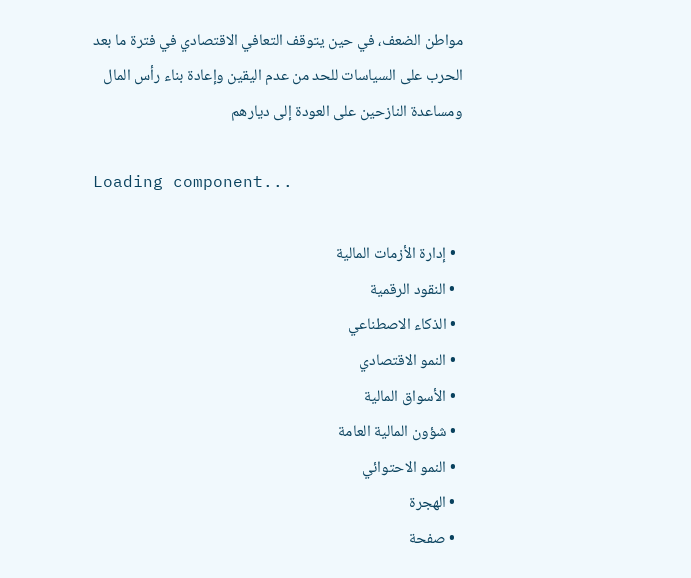مواطن الضعف، في حين يتوقف التعافي الاقتصادي في فترة ما بعد الحرب على السياسات للحد من عدم اليقين وإعادة بناء رأس المال ومساعدة النازحين على العودة إلى ديارهم

Loading component...

  • إدارة الأزمات المالية
  • النقود الرقمية
  • الذكاء الاصطناعي
  • النمو الاقتصادي
  • الأسواق المالية
  • شؤون المالية العامة
  • النمو الاحتوائي
  • الهجرة
  • صفحة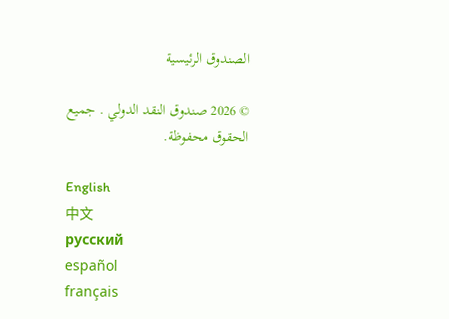الصندوق الرئيسية

© 2026 صندوق النقد الدولي . جميع الحقوق محفوظة.

English
中文
русский
español
français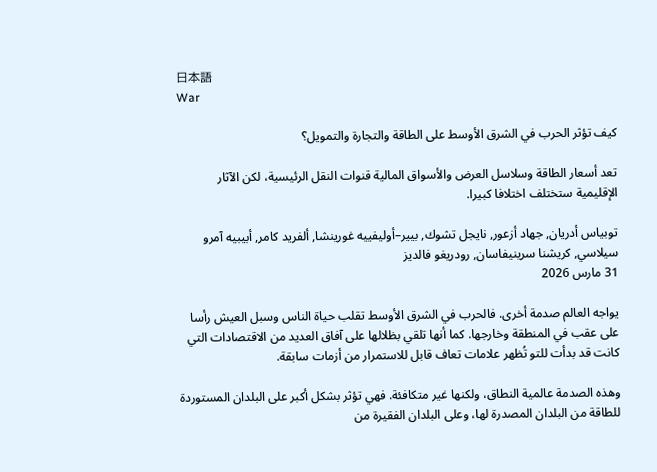日本語
War

كيف تؤثر الحرب في الشرق الأوسط على الطاقة والتجارة والتمويل؟

تعد أسعار الطاقة وسلاسل العرض والأسواق المالية قنوات النقل الرئيسية، لكن الآثار الإقليمية ستختلف اختلافا كبيرا.

توبياس أدريان, جهاد أزعور, نايجل تشوك, بيير–أوليفييه غورينشا, ألفريد كامر, أبيبيه آمرو سيلاسي, كريشنا سرينيفاسان, رودريغو فالديز
31 مارس 2026

يواجه العالم صدمة أخرى. فالحرب في الشرق الأوسط تقلب حياة الناس وسبل العيش رأسا على عقب في المنطقة وخارجها. كما أنها تلقي بظلالها على آفاق العديد من الاقتصادات التي كانت قد بدأت للتو تُظهر علامات تعاف قابل للاستمرار من أزمات سابقة.

وهذه الصدمة عالمية النطاق، ولكنها غير متكافئة. فهي تؤثر بشكل أكبر على البلدان المستوردة للطاقة من البلدان المصدرة لها، وعلى البلدان الفقيرة من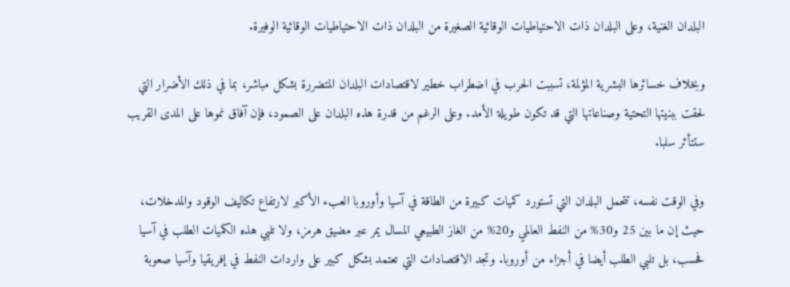البلدان الغنية، وعلى البلدان ذات الاحتياطيات الوقائية الصغيرة من البلدان ذات الاحتياطيات الوقائية الوفيرة.

وبخلاف خسائرها البشرية المؤلمة، تسببت الحرب في اضطراب خطير لاقتصادات البلدان المتضررة بشكل مباشر، بما في ذلك الأضرار التي لحقت ببنيتها التحتية وصناعاتها التي قد تكون طويلة الأمد. وعلى الرغم من قدرة هذه البلدان على الصمود، فإن آفاق نموها على المدى القريب ستتأثر سلبا.

وفي الوقت نفسه، تتحمل البلدان التي تستورد كميات كبيرة من الطاقة في آسيا وأوروبا العبء الأكبر لارتفاع تكاليف الوقود والمدخلات، حيث إن ما بين 25 و30% من النفط العالمي و20% من الغاز الطبيعي المسال يمر عبر مضيق هرمز، ولا تلبي هذه الكميات الطلب في آسيا فحسب، بل تلبي الطلب أيضا في أجزاء من أوروبا. وتجد الاقتصادات التي تعتمد بشكل كبير على واردات النفط في إفريقيا وآسيا صعوبة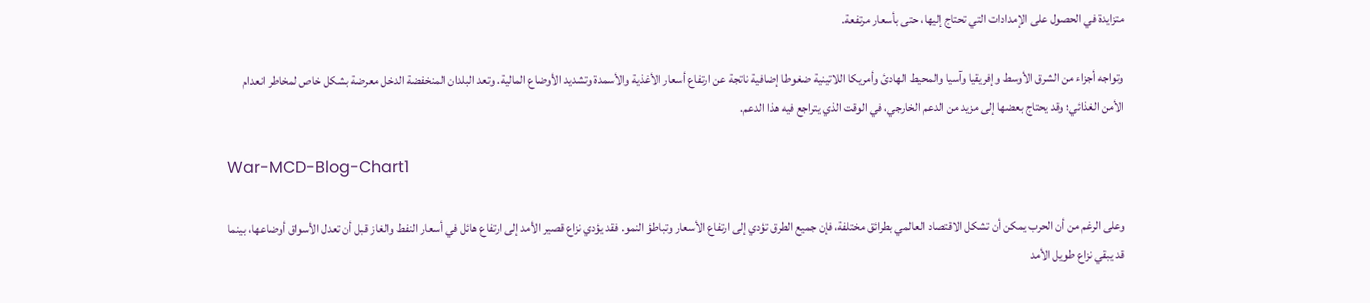متزايدة في الحصول على الإمدادات التي تحتاج إليها، حتى بأسعار مرتفعة.

وتواجه أجزاء من الشرق الأوسط وإفريقيا وآسيا والمحيط الهادئ وأمريكا اللاتينية ضغوطا إضافية ناتجة عن ارتفاع أسعار الأغذية والأسمدة وتشديد الأوضاع المالية. وتعد البلدان المنخفضة الدخل معرضة بشكل خاص لمخاطر انعدام الأمن الغذائي؛ وقد يحتاج بعضها إلى مزيد من الدعم الخارجي، في الوقت الذي يتراجع فيه هذا الدعم.

War-MCD-Blog-Chart1

وعلى الرغم من أن الحرب يمكن أن تشكل الاقتصاد العالمي بطرائق مختلفة، فإن جميع الطرق تؤدي إلى ارتفاع الأسعار وتباطؤ النمو. فقد يؤدي نزاع قصير الأمد إلى ارتفاع هائل في أسعار النفط والغاز قبل أن تعدل الأسواق أوضاعها، بينما قد يبقي نزاع طويل الأمد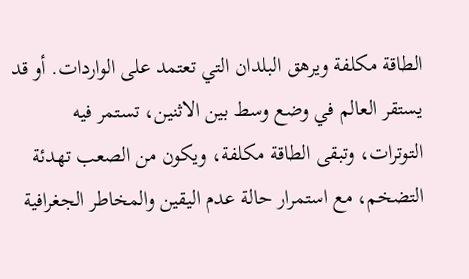الطاقة مكلفة ويرهق البلدان التي تعتمد على الواردات. أو قد يستقر العالم في وضع وسط بين الاثنين، تستمر فيه التوترات، وتبقى الطاقة مكلفة، ويكون من الصعب تهدئة التضخم، مع استمرار حالة عدم اليقين والمخاطر الجغرافية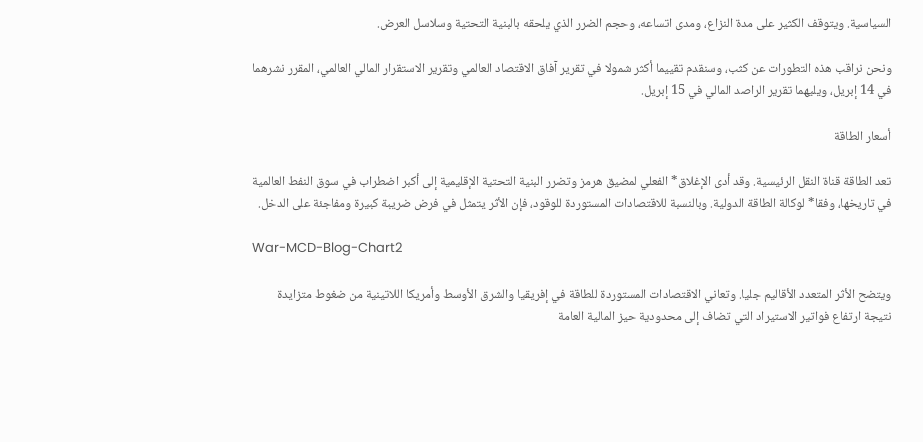السياسية. ويتوقف الكثير على مدة النزاع، ومدى اتساعه، وحجم الضرر الذي يلحقه بالبنية التحتية وسلاسل العرض.

ونحن نراقب هذه التطورات عن كثب، وسنقدم تقييما أكثر شمولا في تقرير آفاق الاقتصاد العالمي وتقرير الاستقرار المالي العالمي، المقرر نشرهما في 14 إبريل، ويليهما تقرير الراصد المالي في 15 إبريل.

أسعار الطاقة

تعد الطاقة قناة النقل الرئيسية. وقد أدى الإغلاق* الفعلي لمضيق هرمز وتضرر البنية التحتية الإقليمية إلى أكبر اضطراب في سوق النفط العالمية في تاريخها، وفقا* لوكالة الطاقة الدولية. وبالنسبة للاقتصادات المستوردة للوقود، فإن الأثر يتمثل في فرض ضريبة كبيرة ومفاجئة على الدخل.

War-MCD-Blog-Chart2

ويتضح الأثر المتعدد الأقاليم جليا. وتعاني الاقتصادات المستوردة للطاقة في إفريقيا والشرق الأوسط وأمريكا اللاتينية من ضغوط متزايدة نتيجة ارتفاع فواتير الاستيراد التي تضاف إلى محدودية حيز المالية العامة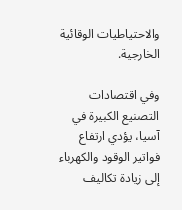والاحتياطيات الوقائية الخارجية.

وفي اقتصادات التصنيع الكبيرة في آسيا، يؤدي ارتفاع فواتير الوقود والكهرباء إلى زيادة تكاليف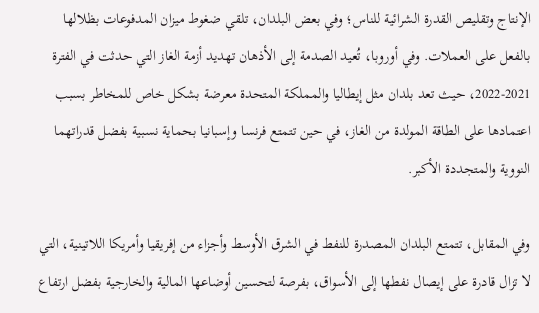الإنتاج وتقليص القدرة الشرائية للناس؛ وفي بعض البلدان، تلقي ضغوط ميزان المدفوعات بظلالها بالفعل على العملات. وفي أوروبا، تُعيد الصدمة إلى الأذهان تهديد أزمة الغاز التي حدثت في الفترة 2021-2022، حيث تعد بلدان مثل إيطاليا والمملكة المتحدة معرضة بشكل خاص للمخاطر بسبب اعتمادها على الطاقة المولدة من الغاز، في حين تتمتع فرنسا وإسبانيا بحماية نسبية بفضل قدراتهما النووية والمتجددة الأكبر.

وفي المقابل، تتمتع البلدان المصدرة للنفط في الشرق الأوسط وأجزاء من إفريقيا وأمريكا اللاتينية، التي لا تزال قادرة على إيصال نفطها إلى الأسواق، بفرصة لتحسين أوضاعها المالية والخارجية بفضل ارتفاع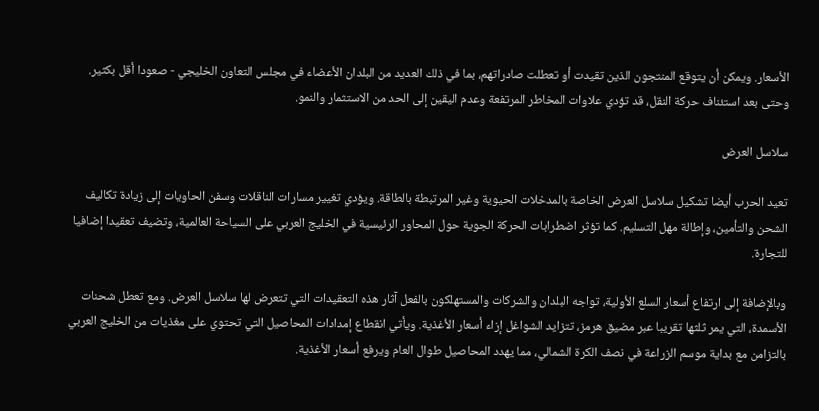الأسعار. ويمكن أن يتوقع المنتجون الذين تقيدت أو تعطلت صادراتهم، بما في ذلك العديد من البلدان الأعضاء في مجلس التعاون الخليجي - صعودا أقل بكثير. وحتى بعد استئناف حركة النقل، قد تؤدي علاوات المخاطر المرتفعة وعدم اليقين إلى الحد من الاستثمار والنمو.

سلاسل العرض

تعيد الحرب أيضا تشكيل سلاسل العرض الخاصة بالمدخلات الحيوية وغير المرتبطة بالطاقة. ويؤدي تغيير مسارات الناقلات وسفن الحاويات إلى زيادة تكاليف الشحن والتأمين، وإطالة مهل التسليم. كما تؤثر اضطرابات الحركة الجوية حول المحاور الرئيسية في الخليج العربي على السياحة العالمية، وتضيف تعقيدا إضافيا للتجارة.

وبالإضافة إلى ارتفاع أسعار السلع الأولية، تواجه البلدان والشركات والمستهلكون بالفعل آثار هذه التعقيدات التي تتعرض لها سلاسل العرض. ومع تعطل شحنات الأسمدة، التي يمر ثلثها تقريبا عبر مضيق هرمز، تتزايد الشواغل إزاء أسعار الأغذية. ويأتي انقطاع إمدادات المحاصيل التي تحتوي على مغذيات من الخليج العربي بالتزامن مع بداية موسم الزراعة في نصف الكرة الشمالي، مما يهدد المحاصيل طوال العام ويرفع أسعار الأغذية.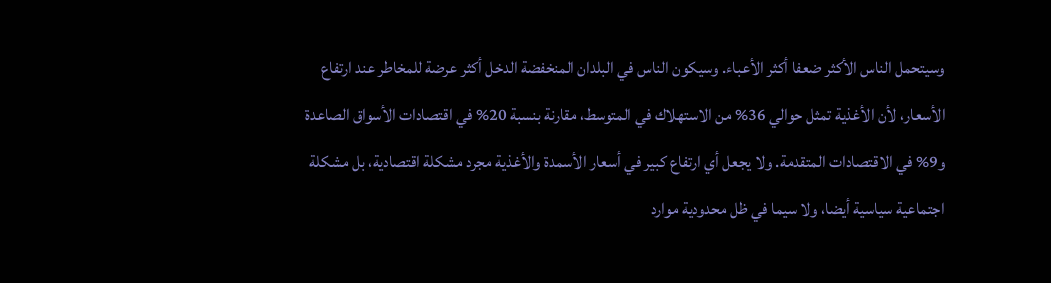وسيتحمل الناس الأكثر ضعفا أكثر الأعباء. وسيكون الناس في البلدان المنخفضة الدخل أكثر عرضة للمخاطر عند ارتفاع الأسعار، لأن الأغذية تمثل حوالي 36% من الاستهلاك في المتوسط، مقارنة بنسبة 20% في اقتصادات الأسواق الصاعدة و9% في الاقتصادات المتقدمة. ولا يجعل أي ارتفاع كبير في أسعار الأسمدة والأغذية مجرد مشكلة اقتصادية، بل مشكلة اجتماعية سياسية أيضا، ولا سيما في ظل محدودية موارد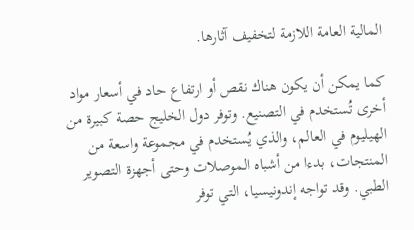المالية العامة اللازمة لتخفيف آثارها.

كما يمكن أن يكون هناك نقص أو ارتفاع حاد في أسعار مواد أخرى تُستخدم في التصنيع. وتوفر دول الخليج حصة كبيرة من الهيليوم في العالم، والذي يُستخدم في مجموعة واسعة من المنتجات، بدءا من أشباه الموصلات وحتى أجهزة التصوير الطبي. وقد تواجه إندونيسيا، التي توفر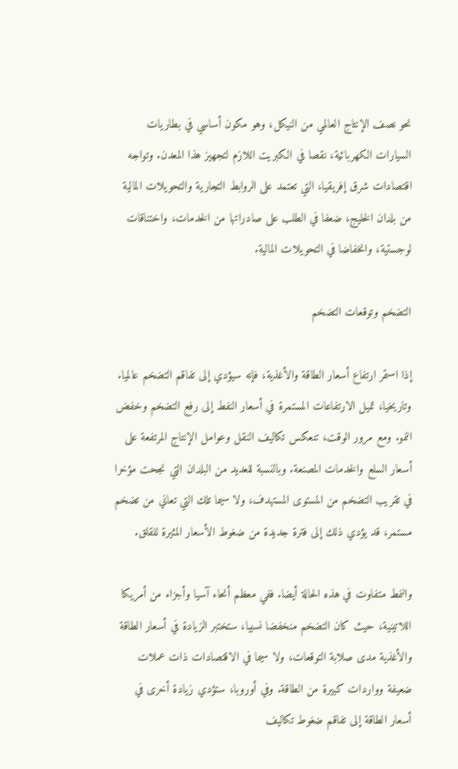نحو نصف الإنتاج العالمي من النيكل، وهو مكون أساسي في بطاريات السيارات الكهربائية، نقصا في الكبريت اللازم لتجهيز هذا المعدن. وتواجه اقتصادات شرق إفريقيا، التي تعتمد على الروابط التجارية والتحويلات المالية من بلدان الخليج، ضعفا في الطلب على صادراتها من الخدمات، واختناقات لوجستية، وانخفاضا في التحويلات المالية.

التضخم وتوقعات التضخم

إذا استمر ارتفاع أسعار الطاقة والأغذية، فإنه سيؤدي إلى تفاقم التضخم عالميا. وتاريخيا، تميل الارتفاعات المستمرة في أسعار النفط إلى رفع التضخم وخفض النمو. ومع مرور الوقت، تنعكس تكاليف النقل وعوامل الإنتاج المرتفعة على أسعار السلع والخدمات المصنعة. وبالنسبة للعديد من البلدان التي نجحت مؤخرا في تقريب التضخم من المستوى المستهدف، ولا سيما تلك التي تعاني من تضخم مستمر، قد يؤدي ذلك إلى فترة جديدة من ضغوط الأسعار المثيرة للقلق.

والنمط متفاوت في هذه الحالة أيضا. ففي معظم أنحاء آسيا وأجزاء من أمريكا اللاتينية، حيث كان التضخم منخفضا نسبيا، ستختبر الزيادة في أسعار الطاقة والأغذية مدى صلابة التوقعات، ولا سيما في الاقتصادات ذات عملات ضعيفة وواردات كبيرة من الطاقة. وفي أوروبا، ستؤدي زيادة أخرى في أسعار الطاقة إلى تفاقم ضغوط تكاليف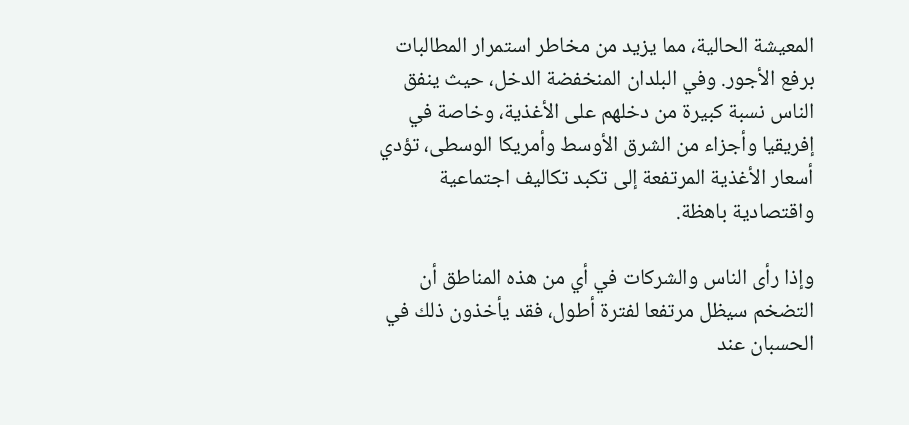المعيشة الحالية، مما يزيد من مخاطر استمرار المطالبات برفع الأجور. وفي البلدان المنخفضة الدخل، حيث ينفق الناس نسبة كبيرة من دخلهم على الأغذية، وخاصة في إفريقيا وأجزاء من الشرق الأوسط وأمريكا الوسطى، تؤدي أسعار الأغذية المرتفعة إلى تكبد تكاليف اجتماعية واقتصادية باهظة.

وإذا رأى الناس والشركات في أي من هذه المناطق أن التضخم سيظل مرتفعا لفترة أطول، فقد يأخذون ذلك في الحسبان عند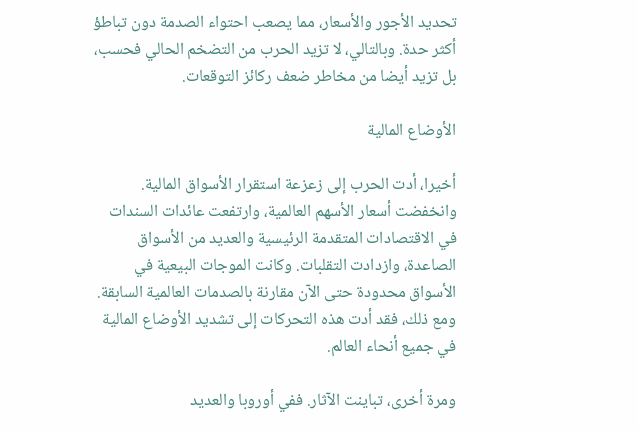تحديد الأجور والأسعار، مما يصعب احتواء الصدمة دون تباطؤ أكثر حدة. وبالتالي، لا تزيد الحرب من التضخم الحالي فحسب، بل تزيد أيضا من مخاطر ضعف ركائز التوقعات.

الأوضاع المالية

أخيرا، أدت الحرب إلى زعزعة استقرار الأسواق المالية. وانخفضت أسعار الأسهم العالمية، وارتفعت عائدات السندات في الاقتصادات المتقدمة الرئيسية والعديد من الأسواق الصاعدة، وازدادت التقلبات. وكانت الموجات البيعية في الأسواق محدودة حتى الآن مقارنة بالصدمات العالمية السابقة. ومع ذلك، فقد أدت هذه التحركات إلى تشديد الأوضاع المالية في جميع أنحاء العالم.

ومرة أخرى، تباينت الآثار. ففي أوروبا والعديد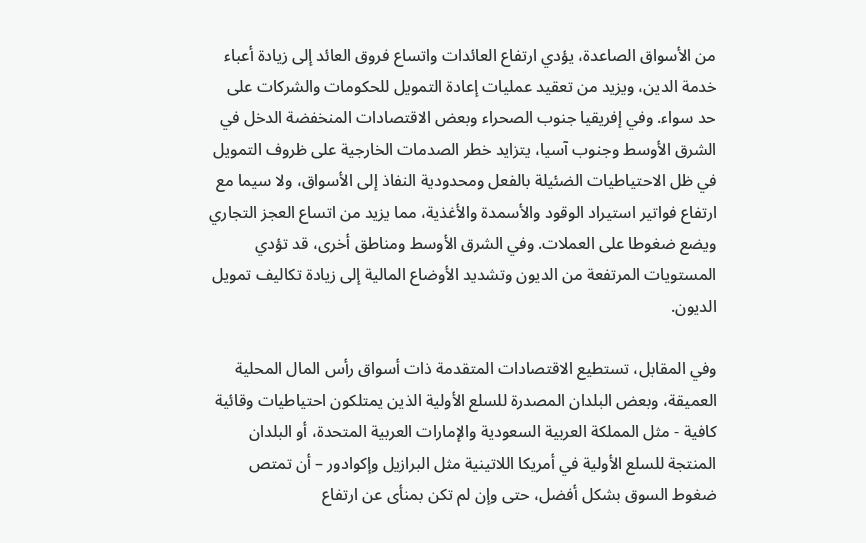من الأسواق الصاعدة، يؤدي ارتفاع العائدات واتساع فروق العائد إلى زيادة أعباء خدمة الدين، ويزيد من تعقيد عمليات إعادة التمويل للحكومات والشركات على حد سواء. وفي إفريقيا جنوب الصحراء وبعض الاقتصادات المنخفضة الدخل في الشرق الأوسط وجنوب آسيا، يتزايد خطر الصدمات الخارجية على ظروف التمويل في ظل الاحتياطيات الضئيلة بالفعل ومحدودية النفاذ إلى الأسواق، ولا سيما مع ارتفاع فواتير استيراد الوقود والأسمدة والأغذية، مما يزيد من اتساع العجز التجاري ويضع ضغوطا على العملات. وفي الشرق الأوسط ومناطق أخرى، قد تؤدي المستويات المرتفعة من الديون وتشديد الأوضاع المالية إلى زيادة تكاليف تمويل الديون.

وفي المقابل، تستطيع الاقتصادات المتقدمة ذات أسواق رأس المال المحلية العميقة، وبعض البلدان المصدرة للسلع الأولية الذين يمتلكون احتياطيات وقائية كافية - مثل المملكة العربية السعودية والإمارات العربية المتحدة، أو البلدان المنتجة للسلع الأولية في أمريكا اللاتينية مثل البرازيل وإكوادور – أن تمتص ضغوط السوق بشكل أفضل، حتى وإن لم تكن بمنأى عن ارتفاع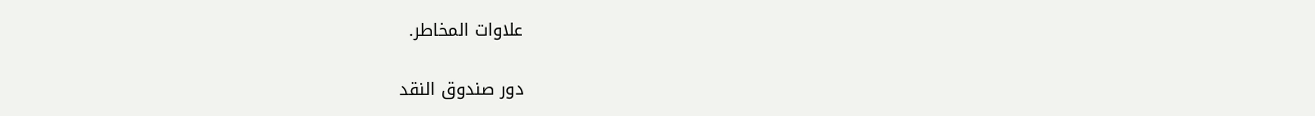علاوات المخاطر.

دور صندوق النقد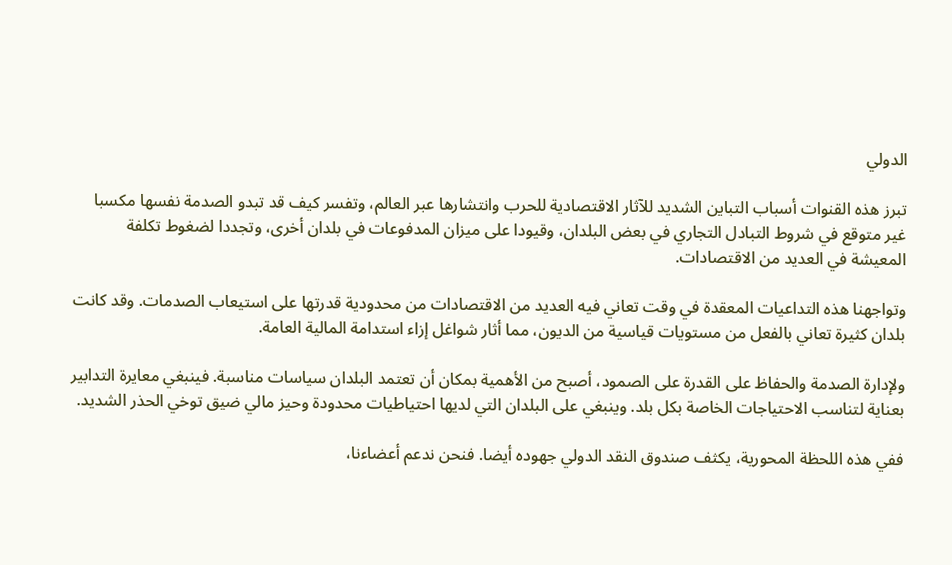الدولي

تبرز هذه القنوات أسباب التباين الشديد للآثار الاقتصادية للحرب وانتشارها عبر العالم، وتفسر كيف قد تبدو الصدمة نفسها مكسبا غير متوقع في شروط التبادل التجاري في بعض البلدان، وقيودا على ميزان المدفوعات في بلدان أخرى، وتجددا لضغوط تكلفة المعيشة في العديد من الاقتصادات.

وتواجهنا هذه التداعيات المعقدة في وقت تعاني فيه العديد من الاقتصادات من محدودية قدرتها على استيعاب الصدمات. وقد كانت بلدان كثيرة تعاني بالفعل من مستويات قياسية من الديون، مما أثار شواغل إزاء استدامة المالية العامة.

ولإدارة الصدمة والحفاظ على القدرة على الصمود، أصبح من الأهمية بمكان أن تعتمد البلدان سياسات مناسبة. فينبغي معايرة التدابير بعناية لتناسب الاحتياجات الخاصة بكل بلد. وينبغي على البلدان التي لديها احتياطيات محدودة وحيز مالي ضيق توخي الحذر الشديد.

ففي هذه اللحظة المحورية، يكثف صندوق النقد الدولي جهوده أيضا. فنحن ندعم أعضاءنا،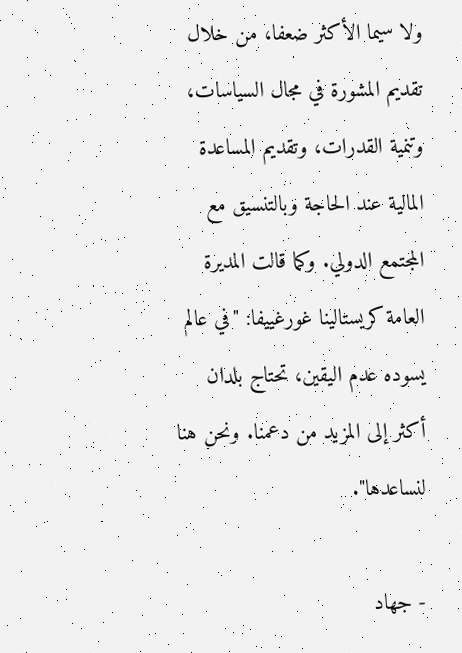ولا سيما الأكثر ضعفا، من خلال تقديم المشورة في مجال السياسات، وتنمية القدرات، وتقديم المساعدة المالية عند الحاجة وبالتنسيق مع المجتمع الدولي. وكما قالت المديرة العامة كريستالينا غورغييفا: "في عالم يسوده عدم اليقين، تحتاج بلدان أكثر إلى المزيد من دعمنا. ونحن هنا لنساعدها".

- جهاد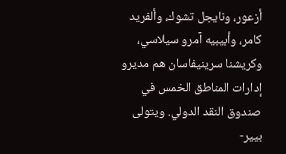أزعور، ونايجل تشوك، وألفريد كامر، وأبيبيه آمرو سيلاسي، وكريشنا سرينيفاسان هم مديرو إدارات المناطق الخمس في صندوق النقد الدولي. ويتولى بيير-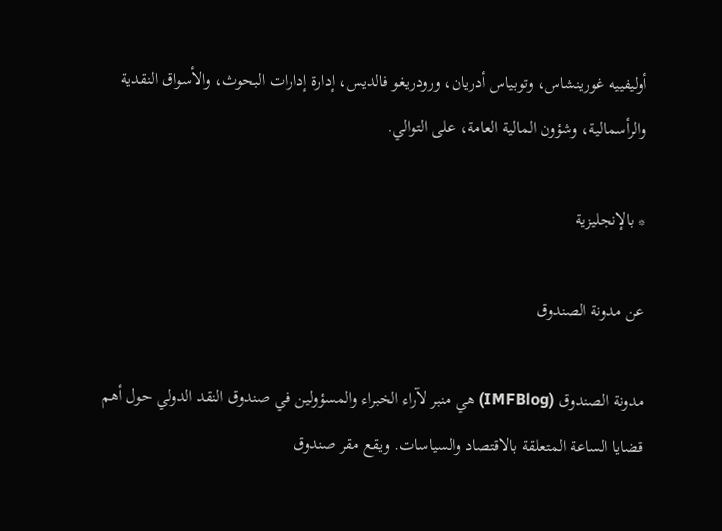أوليفييه غورينشاس، وتوبياس أدريان، ورودريغو فالديس، إدارة إدارات البحوث، والأسواق النقدية والرأسمالية، وشؤون المالية العامة، على التوالي.

* بالإنجليزية

عن مدونة الصندوق

مدونة الصندوق (IMFBlog) هي منبر لآراء الخبراء والمسؤولين في صندوق النقد الدولي حول أهم قضايا الساعة المتعلقة بالاقتصاد والسياسات. ويقع مقر صندوق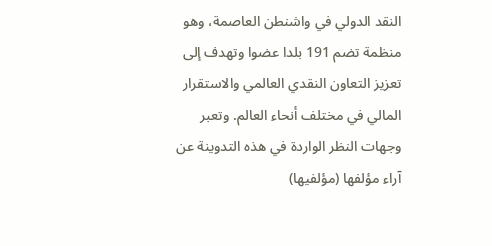النقد الدولي في واشنطن العاصمة، وهو منظمة تضم 191 بلدا عضوا وتهدف إلى تعزيز التعاون النقدي العالمي والاستقرار المالي في مختلف أنحاء العالم. وتعبر وجهات النظر الواردة في هذه التدوينة عن آراء مؤلفها (مؤلفيها)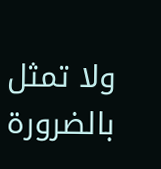ولا تمثل بالضرورة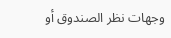وجهات نظر الصندوق أو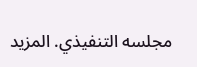مجلسه التنفيذي. المزيد